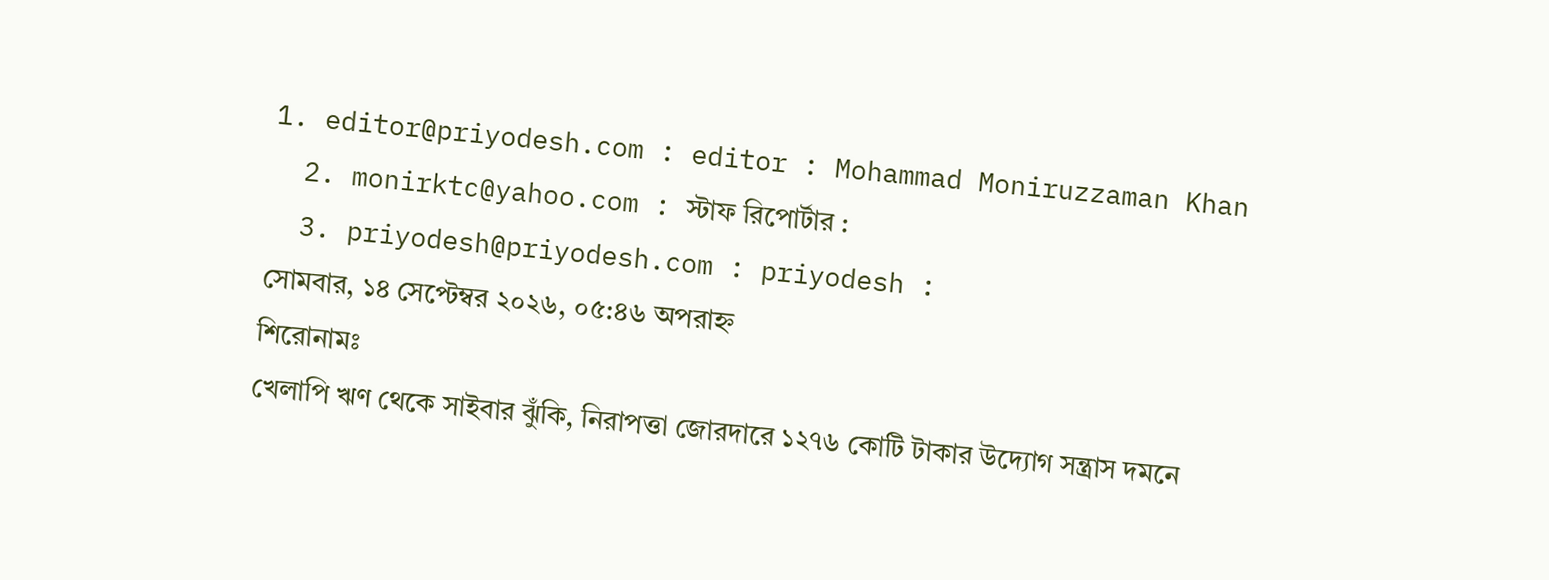1. editor@priyodesh.com : editor : Mohammad Moniruzzaman Khan
  2. monirktc@yahoo.com : স্টাফ রিপোর্টার :
  3. priyodesh@priyodesh.com : priyodesh :
সোমবার, ১৪ সেপ্টেম্বর ২০২৬, ০৫:৪৬ অপরাহ্ন
শিরোনামঃ
খেলাপি ঋণ থেকে সাইবার ঝুঁকি, নিরাপত্তা জোরদারে ১২৭৬ কোটি টাকার উদ্যোগ সন্ত্রাস দমনে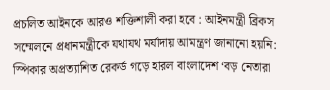প্রচলিত আইনকে আরও শক্তিশালী করা হবে : আইনমন্ত্রী ব্রিকস সম্মেলনে প্রধানমন্ত্রীকে যথাযথ মর্যাদায় আমন্ত্রণ জানানো হয়নি: স্পিকার অপ্রত্যাশিত রেকর্ড গড়ে হারল বাংলাদেশ ‘বড় নেতারা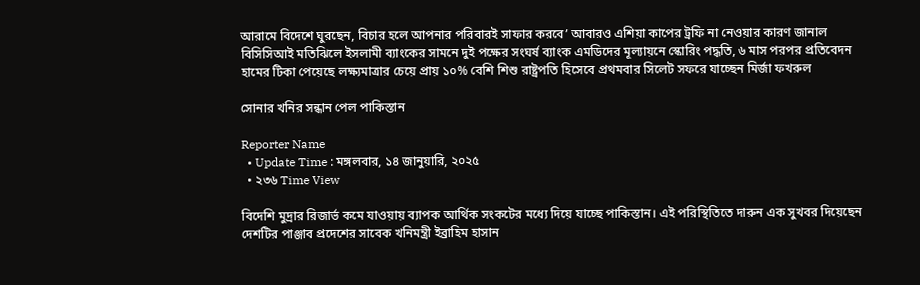আরামে বিদেশে ঘুরছেন, বিচার হলে আপনার পরিবারই সাফার করবে’ আবারও এশিয়া কাপের ট্রফি না নেওয়ার কারণ জানাল বিসিসিআই মতিঝিলে ইসলামী ব্যাংকের সামনে দুই পক্ষের সংঘর্ষ ব্যাংক এমডিদের মূল্যায়নে স্কোরিং পদ্ধতি, ৬ মাস পরপর প্রতিবেদন হামের টিকা পেয়েছে লক্ষ্যমাত্রার চেয়ে প্রায় ১০% বেশি শিশু রাষ্ট্রপতি হিসেবে প্রথমবার সিলেট সফরে যাচ্ছেন মির্জা ফখরুল

সোনার খনির সন্ধান পেল পাকিস্তান

Reporter Name
  • Update Time : মঙ্গলবার, ১৪ জানুয়ারি, ২০২৫
  • ২৩৬ Time View

বিদেশি মুদ্রার রিজার্ভ কমে যাওয়ায় ব্যাপক আর্থিক সংকটের মধ্যে দিয়ে যাচ্ছে পাকিস্তান। এই পরিস্থিতিতে দারুন এক সুখবর দিয়েছেন দেশটির পাঞ্জাব প্রদেশের সাবেক খনিমন্ত্রী ইব্রাহিম হাসান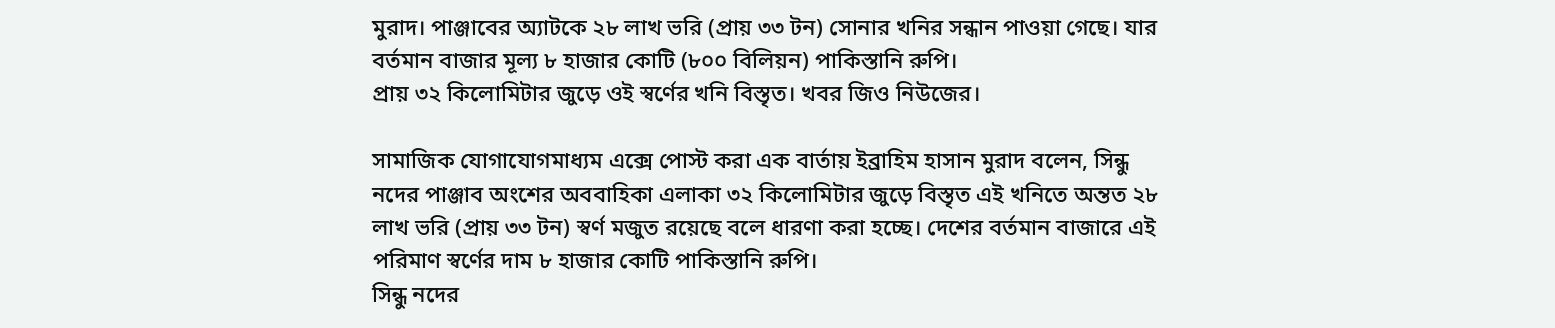মুরাদ। পাঞ্জাবের অ্যাটকে ২৮ লাখ ভরি (প্রায় ৩৩ টন) সোনার খনির সন্ধান পাওয়া গেছে। যার বর্তমান বাজার মূল্য ৮ হাজার কোটি (৮০০ বিলিয়ন) পাকিস্তানি রুপি।
প্রায় ৩২ কিলোমিটার জুড়ে ওই স্বর্ণের খনি বিস্তৃত। খবর জিও নিউজের।

সামাজিক যোগাযোগমাধ্যম এক্সে পোস্ট করা এক বার্তায় ইব্রাহিম হাসান মুরাদ বলেন, সিন্ধু নদের পাঞ্জাব অংশের অববাহিকা এলাকা ৩২ কিলোমিটার জুড়ে বিস্তৃত এই খনিতে অন্তত ২৮ লাখ ভরি (প্রায় ৩৩ টন) স্বর্ণ মজুত রয়েছে বলে ধারণা করা হচ্ছে। দেশের বর্তমান বাজারে এই পরিমাণ স্বর্ণের দাম ৮ হাজার কোটি পাকিস্তানি রুপি।
সিন্ধু নদের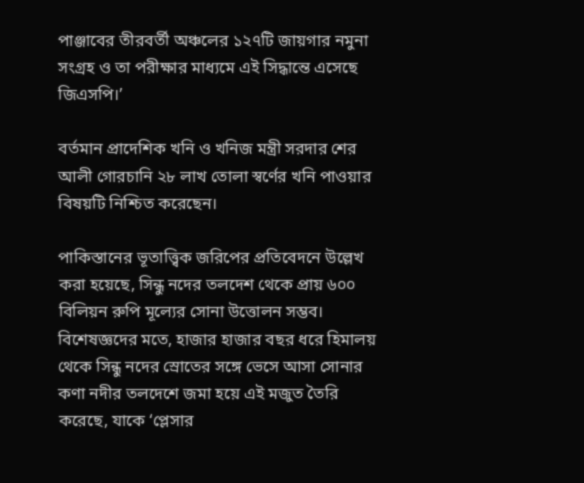পাঞ্জাবের তীরবর্তী অঞ্চলের ১২৭টি জায়গার নমুনা সংগ্রহ ও তা পরীক্ষার মাধ্যমে এই সিদ্ধান্তে এসেছে জিএসপি।’

বর্তমান প্রাদেশিক খনি ও খনিজ মন্ত্রী সরদার শের আলী গোরচানি ২৮ লাখ তোলা স্বর্ণের খনি পাওয়ার বিষয়টি নিশ্চিত করেছেন।

পাকিস্তানের ভূতাত্ত্বিক জরিপের প্রতিবেদনে উল্লেখ করা হয়েছে, সিন্ধু নদের তলদেশ থেকে প্রায় ৬০০ বিলিয়ন রুপি মূল্যের সোনা উত্তোলন সম্ভব। বিশেষজ্ঞদের মতে, হাজার হাজার বছর ধরে হিমালয় থেকে সিন্ধু নদের স্রোতের সঙ্গে ভেসে আসা সোনার কণা নদীর তলদেশে জমা হয়ে এই মজুত তৈরি করেছে, যাকে ‘প্লেসার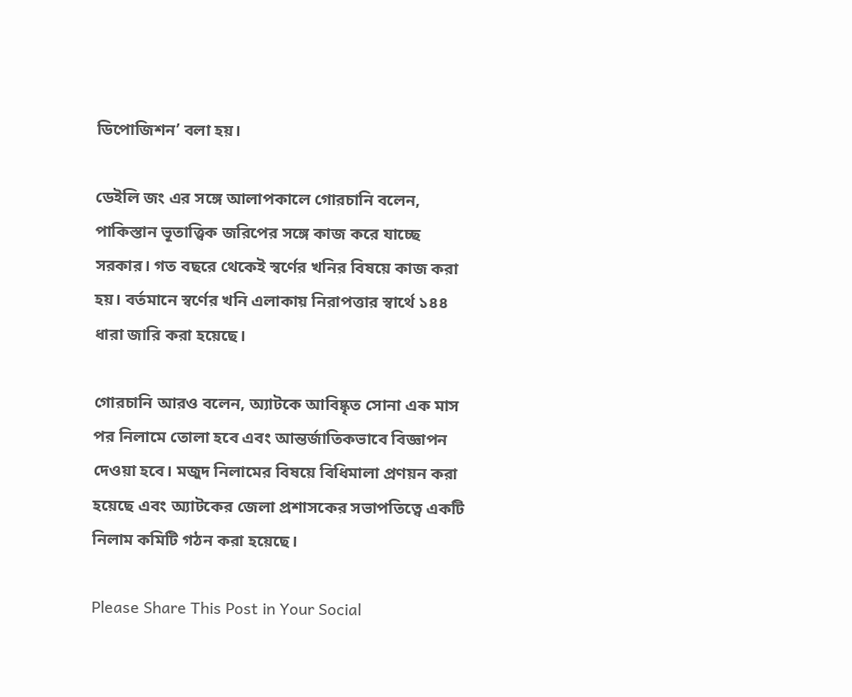ডিপোজিশন’ বলা হয়।

ডেইলি জং এর সঙ্গে আলাপকালে গোরচানি বলেন, পাকিস্তান ভূতাত্ত্বিক জরিপের সঙ্গে কাজ করে যাচ্ছে সরকার। গত বছরে থেকেই স্বর্ণের খনির বিষয়ে কাজ করা হয়। বর্তমানে স্বর্ণের খনি এলাকায় নিরাপত্তার স্বার্থে ১৪৪ ধারা জারি করা হয়েছে।

গোরচানি আরও বলেন, অ্যাটকে আবিষ্কৃত সোনা এক মাস পর নিলামে তোলা হবে এবং আন্তর্জাতিকভাবে বিজ্ঞাপন দেওয়া হবে। মজুদ নিলামের বিষয়ে বিধিমালা প্রণয়ন করা হয়েছে এবং অ্যাটকের জেলা প্রশাসকের সভাপতিত্বে একটি নিলাম কমিটি গঠন করা হয়েছে।

Please Share This Post in Your Social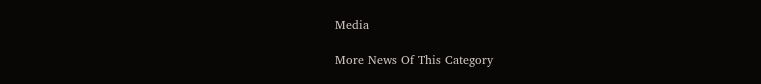Media

More News Of This Category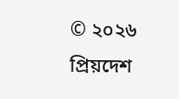© ২০২৬ প্রিয়দেশ